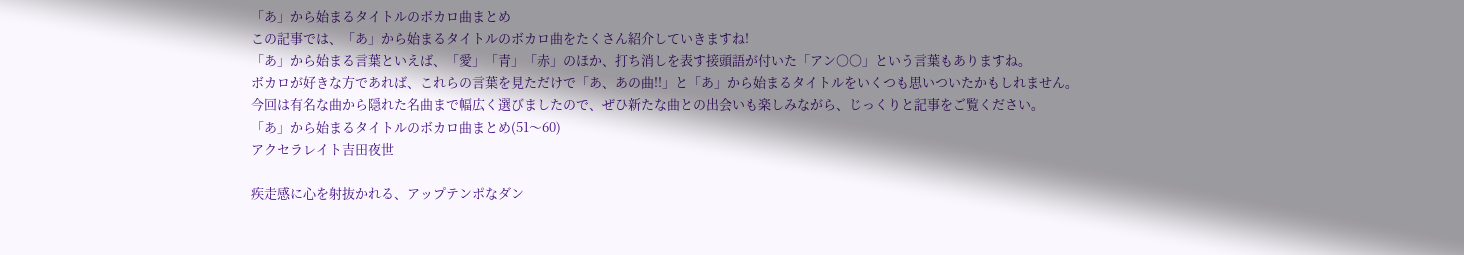「あ」から始まるタイトルのボカロ曲まとめ
この記事では、「あ」から始まるタイトルのボカロ曲をたくさん紹介していきますね!
「あ」から始まる言葉といえば、「愛」「青」「赤」のほか、打ち消しを表す接頭語が付いた「アン〇〇」という言葉もありますね。
ボカロが好きな方であれば、これらの言葉を見ただけで「あ、あの曲!!」と「あ」から始まるタイトルをいくつも思いついたかもしれません。
今回は有名な曲から隠れた名曲まで幅広く選びましたので、ぜひ新たな曲との出会いも楽しみながら、じっくりと記事をご覧ください。
「あ」から始まるタイトルのボカロ曲まとめ(51〜60)
アクセラレイト吉田夜世

疾走感に心を射抜かれる、アップテンポなダン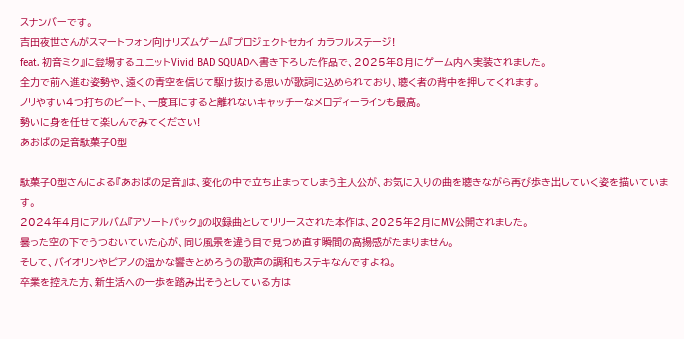スナンバーです。
吉田夜世さんがスマートフォン向けリズムゲーム『プロジェクトセカイ カラフルステージ!
feat. 初音ミク』に登場するユニットVivid BAD SQUADへ書き下ろした作品で、2025年8月にゲーム内へ実装されました。
全力で前へ進む姿勢や、遠くの青空を信じて駆け抜ける思いが歌詞に込められており、聴く者の背中を押してくれます。
ノリやすい4つ打ちのビート、一度耳にすると離れないキャッチーなメロディーラインも最高。
勢いに身を任せて楽しんでみてください!
あおばの足音駄菓子O型

駄菓子O型さんによる『あおばの足音』は、変化の中で立ち止まってしまう主人公が、お気に入りの曲を聴きながら再び歩き出していく姿を描いています。
2024年4月にアルバム『アソートパック』の収録曲としてリリースされた本作は、2025年2月にMV公開されました。
曇った空の下でうつむいていた心が、同じ風景を違う目で見つめ直す瞬間の高揚感がたまりません。
そして、バイオリンやピアノの温かな響きとめろうの歌声の調和もステキなんですよね。
卒業を控えた方、新生活への一歩を踏み出そうとしている方は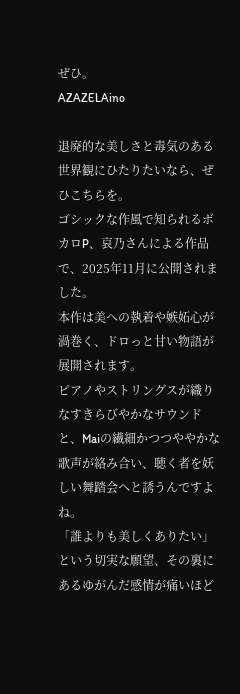ぜひ。
AZAZELAino

退廃的な美しさと毒気のある世界観にひたりたいなら、ぜひこちらを。
ゴシックな作風で知られるボカロP、哀乃さんによる作品で、2025年11月に公開されました。
本作は美への執着や嫉妬心が渦巻く、ドロっと甘い物語が展開されます。
ピアノやストリングスが織りなすきらびやかなサウンドと、Maiの繊細かつつややかな歌声が絡み合い、聴く者を妖しい舞踏会へと誘うんですよね。
「誰よりも美しくありたい」という切実な願望、その裏にあるゆがんだ感情が痛いほど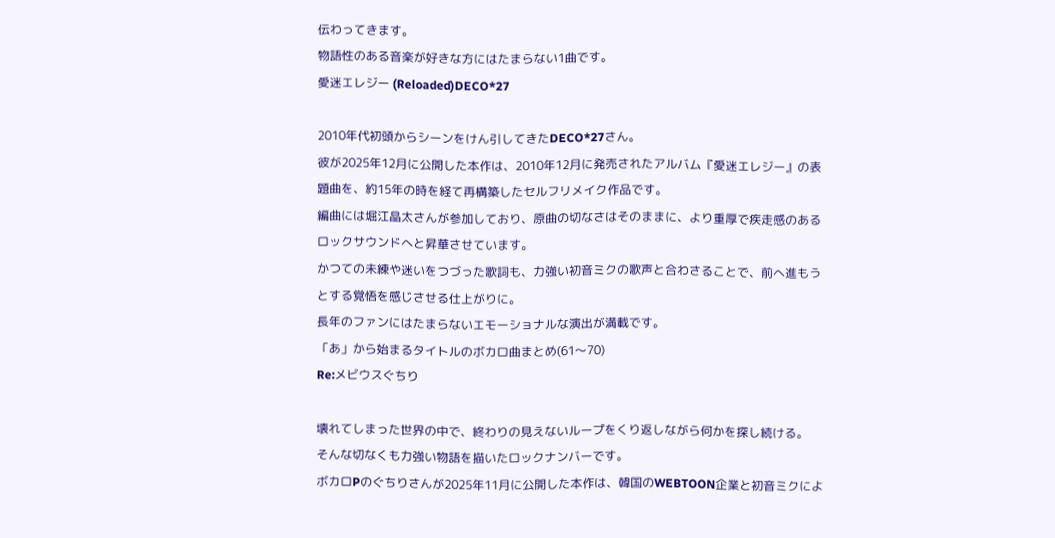伝わってきます。
物語性のある音楽が好きな方にはたまらない1曲です。
愛迷エレジー (Reloaded)DECO*27

2010年代初頭からシーンをけん引してきたDECO*27さん。
彼が2025年12月に公開した本作は、2010年12月に発売されたアルバム『愛迷エレジー』の表題曲を、約15年の時を経て再構築したセルフリメイク作品です。
編曲には堀江晶太さんが参加しており、原曲の切なさはそのままに、より重厚で疾走感のあるロックサウンドへと昇華させています。
かつての未練や迷いをつづった歌詞も、力強い初音ミクの歌声と合わさることで、前へ進もうとする覚悟を感じさせる仕上がりに。
長年のファンにはたまらないエモーショナルな演出が満載です。
「あ」から始まるタイトルのボカロ曲まとめ(61〜70)
Re:メビウスぐちり

壊れてしまった世界の中で、終わりの見えないループをくり返しながら何かを探し続ける。
そんな切なくも力強い物語を描いたロックナンバーです。
ボカロPのぐちりさんが2025年11月に公開した本作は、韓国のWEBTOON企業と初音ミクによ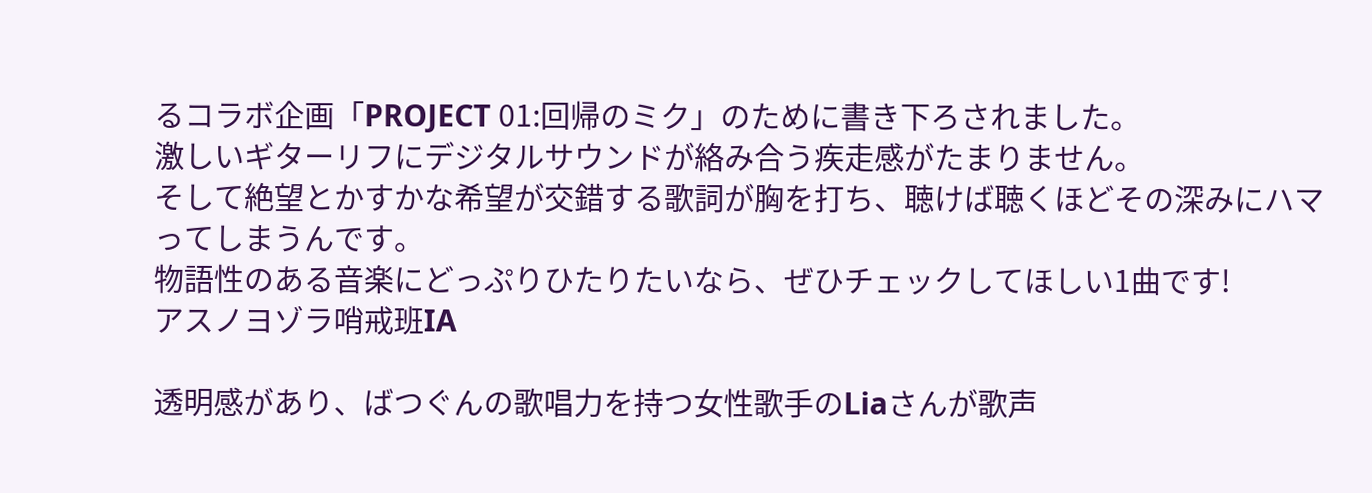るコラボ企画「PROJECT 01:回帰のミク」のために書き下ろされました。
激しいギターリフにデジタルサウンドが絡み合う疾走感がたまりません。
そして絶望とかすかな希望が交錯する歌詞が胸を打ち、聴けば聴くほどその深みにハマってしまうんです。
物語性のある音楽にどっぷりひたりたいなら、ぜひチェックしてほしい1曲です!
アスノヨゾラ哨戒班IA

透明感があり、ばつぐんの歌唱力を持つ女性歌手のLiaさんが歌声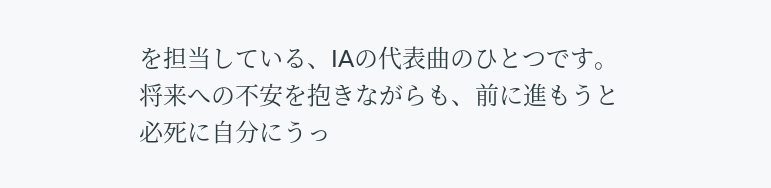を担当している、IAの代表曲のひとつです。
将来への不安を抱きながらも、前に進もうと必死に自分にうっ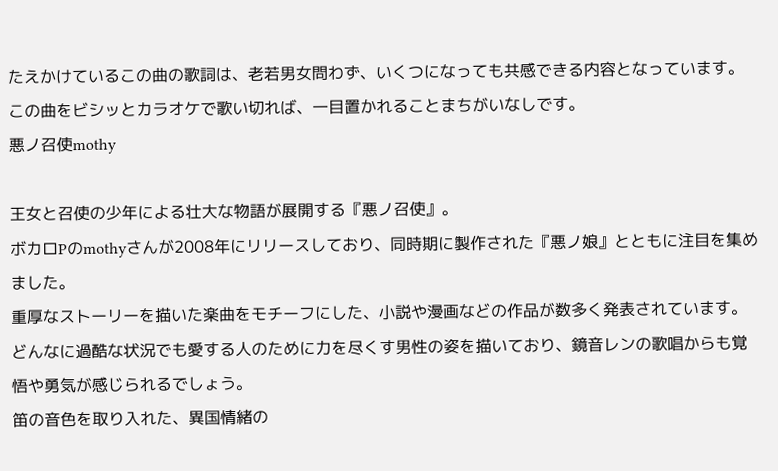たえかけているこの曲の歌詞は、老若男女問わず、いくつになっても共感できる内容となっています。
この曲をビシッとカラオケで歌い切れば、一目置かれることまちがいなしです。
悪ノ召使mothy

王女と召使の少年による壮大な物語が展開する『悪ノ召使』。
ボカロPのmothyさんが2008年にリリースしており、同時期に製作された『悪ノ娘』とともに注目を集めました。
重厚なストーリーを描いた楽曲をモチーフにした、小説や漫画などの作品が数多く発表されています。
どんなに過酷な状況でも愛する人のために力を尽くす男性の姿を描いており、鏡音レンの歌唱からも覚悟や勇気が感じられるでしょう。
笛の音色を取り入れた、異国情緒の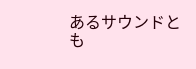あるサウンドとも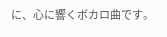に、心に響くボカロ曲です。